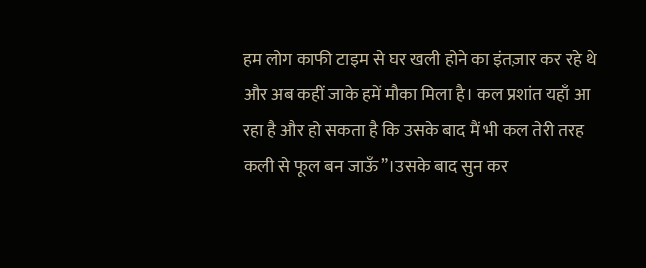हम लोग काफी टाइम से घर खली होने का इंतज़ार कर रहे थे और अब कहीं जाके हमें मौका मिला है। कल प्रशांत यहाँ आ रहा है और हो सकता है कि उसके बाद मैं भी कल तेरी तरह कली से फूल बन जाऊँ”।उसके बाद सुन कर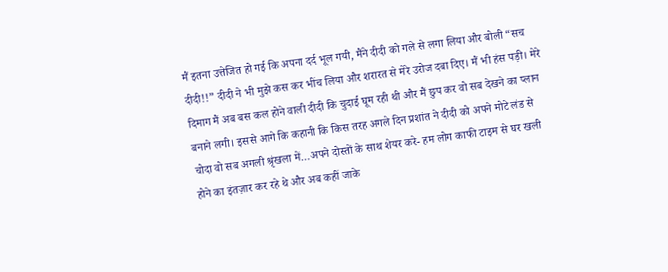मैं इतना उत्तेजित हो गई कि अपना दर्द भूल गयी, मैंने दीदी को गले से लगा लिया और बोली “सच दीदी!!” दीदी ने भी मुझे कस कर भींच लिया और शरारत से मेरे उरोज दबा दिए। मैं भी हंस पड़ी। मेरे दिमाग मैं अब बस कल होने वाली दीदी कि चुदाई घूम रही थी और मैं छुप कर वो सब देखने का प्लान बनाने लगी। इससे आगे कि कहानी कि किस तरह अगले दिन प्रशांत ने दीदी को अपने मोटे लंड से चोदा वो सब अगली श्रृंखला में…अपने दोस्तों के साथ शेयर करे- हम लोग काफी टाइम से घर खली होने का इंतज़ार कर रहे थे और अब कहीं जाके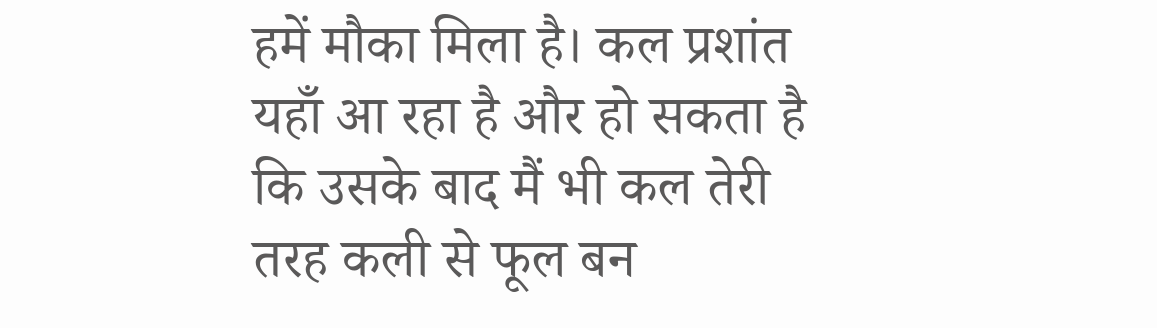हमें मौका मिला है। कल प्रशांत यहाँ आ रहा है और हो सकता है कि उसके बाद मैं भी कल तेरी तरह कली से फूल बन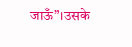जाऊँ”।उसके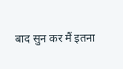बाद सुन कर मैं इतना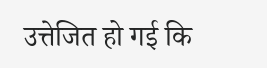उत्तेजित हो गई कि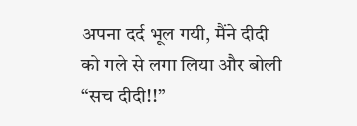अपना दर्द भूल गयी, मैंने दीदी को गले से लगा लिया और बोली “सच दीदी!!”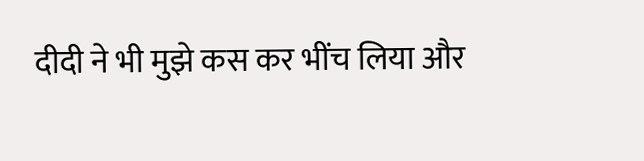दीदी ने भी मुझे कस कर भींच लिया और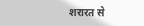शरारत से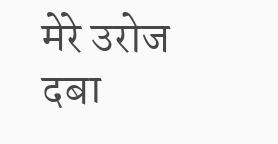मेरे उरोज दबा